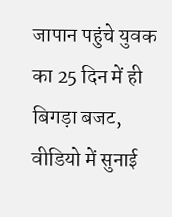जापान पहुंचे युवक का 25 दिन में ही बिगड़ा बजट, वीडियो में सुनाई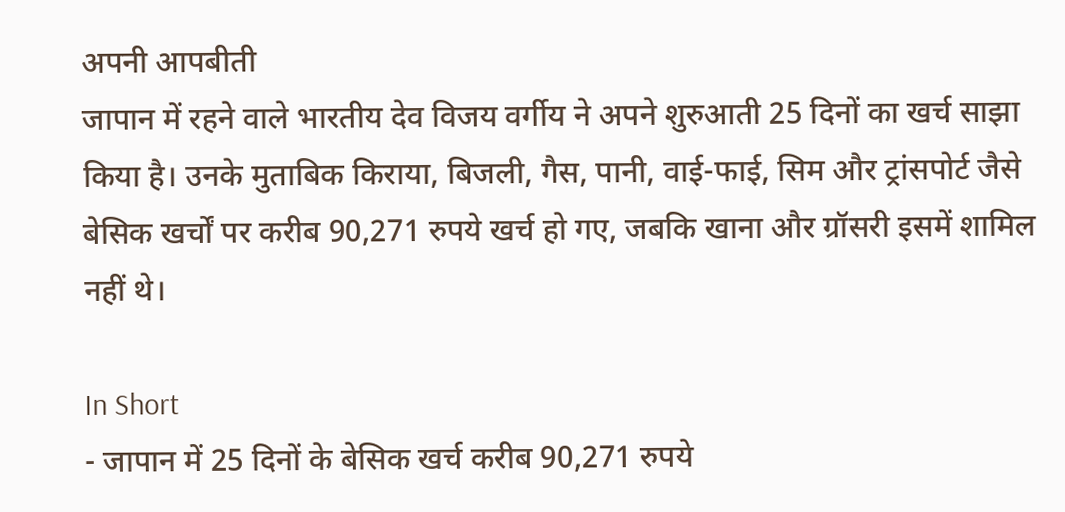अपनी आपबीती
जापान में रहने वाले भारतीय देव विजय वर्गीय ने अपने शुरुआती 25 दिनों का खर्च साझा किया है। उनके मुताबिक किराया, बिजली, गैस, पानी, वाई-फाई, सिम और ट्रांसपोर्ट जैसे बेसिक खर्चों पर करीब 90,271 रुपये खर्च हो गए, जबकि खाना और ग्रॉसरी इसमें शामिल नहीं थे।

In Short
- जापान में 25 दिनों के बेसिक खर्च करीब 90,271 रुपये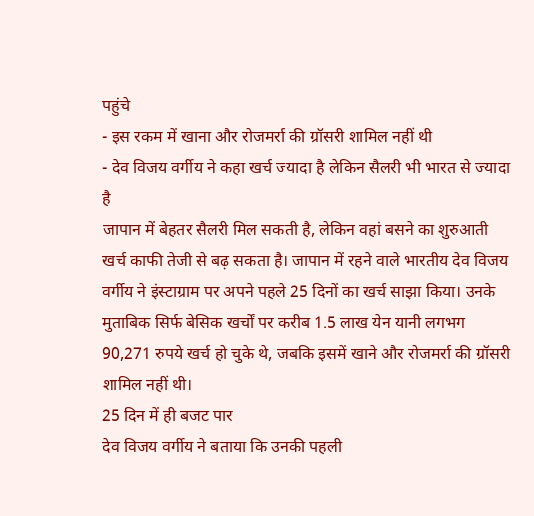पहुंचे
- इस रकम में खाना और रोजमर्रा की ग्रॉसरी शामिल नहीं थी
- देव विजय वर्गीय ने कहा खर्च ज्यादा है लेकिन सैलरी भी भारत से ज्यादा है
जापान में बेहतर सैलरी मिल सकती है, लेकिन वहां बसने का शुरुआती खर्च काफी तेजी से बढ़ सकता है। जापान में रहने वाले भारतीय देव विजय वर्गीय ने इंस्टाग्राम पर अपने पहले 25 दिनों का खर्च साझा किया। उनके मुताबिक सिर्फ बेसिक खर्चों पर करीब 1.5 लाख येन यानी लगभग 90,271 रुपये खर्च हो चुके थे, जबकि इसमें खाने और रोजमर्रा की ग्रॉसरी शामिल नहीं थी।
25 दिन में ही बजट पार
देव विजय वर्गीय ने बताया कि उनकी पहली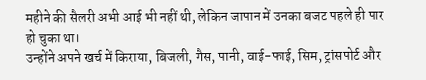महीने की सैलरी अभी आई भी नहीं थी, लेकिन जापान में उनका बजट पहले ही पार हो चुका था।
उन्होंने अपने खर्च में किराया, बिजली, गैस, पानी, वाई-फाई, सिम, ट्रांसपोर्ट और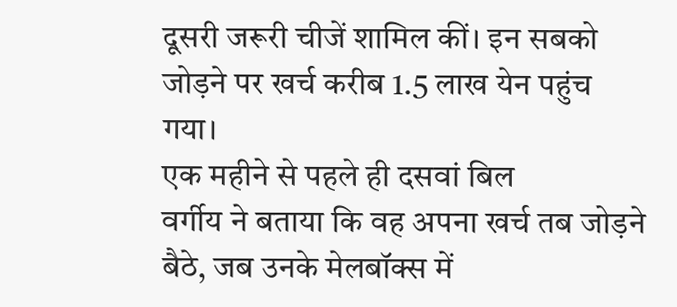दूसरी जरूरी चीजें शामिल कीं। इन सबको जोड़ने पर खर्च करीब 1.5 लाख येन पहुंच गया।
एक महीने से पहले ही दसवां बिल
वर्गीय ने बताया कि वह अपना खर्च तब जोड़ने बैठे, जब उनके मेलबॉक्स में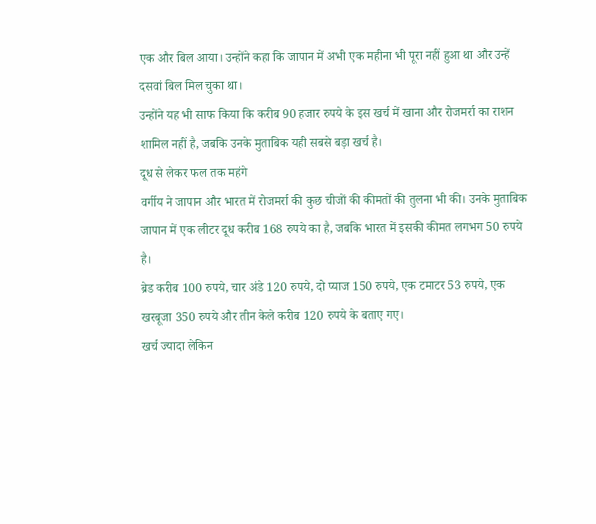एक और बिल आया। उन्होंने कहा कि जापान में अभी एक महीना भी पूरा नहीं हुआ था और उन्हें दसवां बिल मिल चुका था।
उन्होंने यह भी साफ किया कि करीब 90 हजार रुपये के इस खर्च में खाना और रोजमर्रा का राशन शामिल नहीं है, जबकि उनके मुताबिक यही सबसे बड़ा खर्च है।
दूध से लेकर फल तक महंगे
वर्गीय ने जापान और भारत में रोजमर्रा की कुछ चीजों की कीमतों की तुलना भी की। उनके मुताबिक जापान में एक लीटर दूध करीब 168 रुपये का है, जबकि भारत में इसकी कीमत लगभग 50 रुपये है।
ब्रेड करीब 100 रुपये, चार अंडे 120 रुपये, दो प्याज 150 रुपये, एक टमाटर 53 रुपये, एक खरबूजा 350 रुपये और तीन केले करीब 120 रुपये के बताए गए।
खर्च ज्यादा लेकिन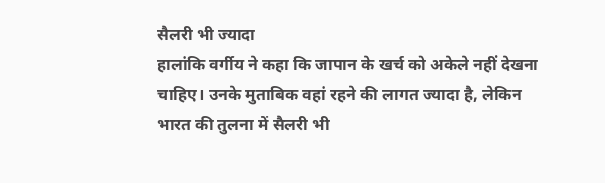सैलरी भी ज्यादा
हालांकि वर्गीय ने कहा कि जापान के खर्च को अकेले नहीं देखना चाहिए। उनके मुताबिक वहां रहने की लागत ज्यादा है, लेकिन भारत की तुलना में सैलरी भी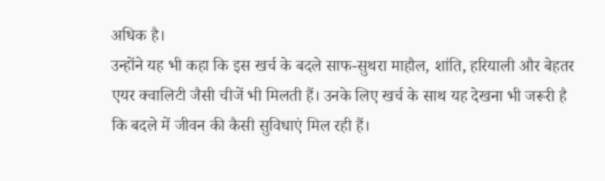अधिक है।
उन्होंने यह भी कहा कि इस खर्च के बदले साफ-सुथरा माहौल, शांति, हरियाली और बेहतर एयर क्वालिटी जैसी चीजें भी मिलती हैं। उनके लिए खर्च के साथ यह देखना भी जरूरी है कि बदले में जीवन की कैसी सुविधाएं मिल रही हैं।